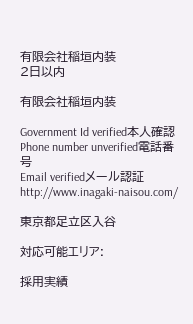有限会社稲垣内装
2日以内

有限会社稲垣内装

Government Id verified本人確認
Phone number unverified電話番号
Email verifiedメール認証
http://www.inagaki-naisou.com/

東京都足立区入谷

対応可能エリア:

採用実績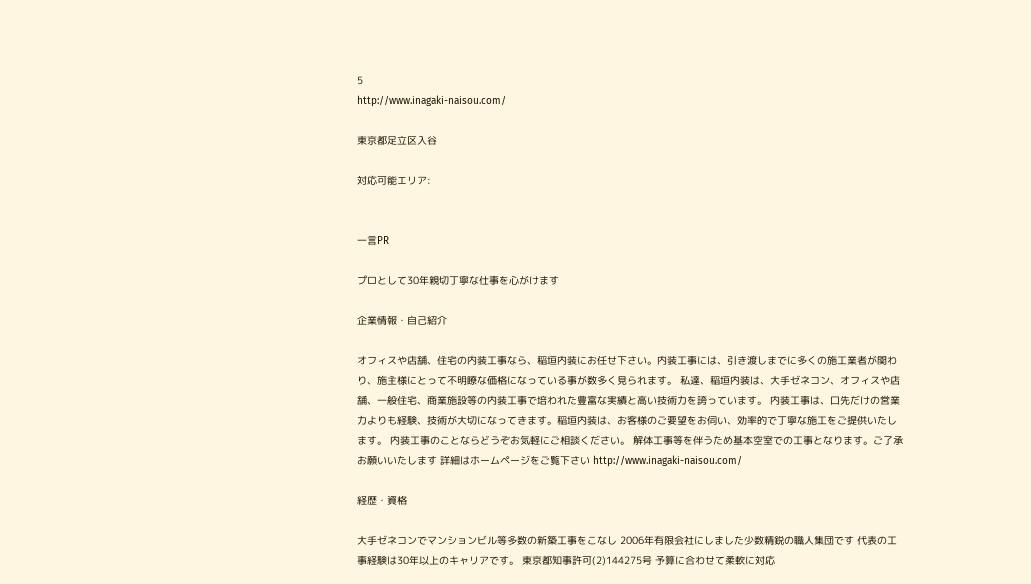5
http://www.inagaki-naisou.com/

東京都足立区入谷

対応可能エリア:


一言PR

プロとして30年親切丁寧な仕事を心がけます

企業情報・自己紹介

オフィスや店舗、住宅の内装工事なら、稲垣内装にお任せ下さい。内装工事には、引き渡しまでに多くの施工業者が関わり、施主様にとって不明瞭な価格になっている事が数多く見られます。 私達、稲垣内装は、大手ゼネコン、オフィスや店舗、一般住宅、商業施設等の内装工事で培われた豊富な実績と高い技術力を誇っています。 内装工事は、口先だけの営業力よりも経験、技術が大切になってきます。稲垣内装は、お客様のご要望をお伺い、効率的で丁寧な施工をご提供いたします。 内装工事のことならどうぞお気軽にご相談ください。 解体工事等を伴うため基本空室での工事となります。ご了承お願いいたします 詳細はホームページをご覧下さい http://www.inagaki-naisou.com/

経歴・資格

大手ゼネコンでマンションビル等多数の新築工事をこなし 2006年有限会社にしました少数精鋭の職人集団です 代表の工事経験は30年以上のキャリアです。 東京都知事許可(2)144275号 予算に合わせて柔軟に対応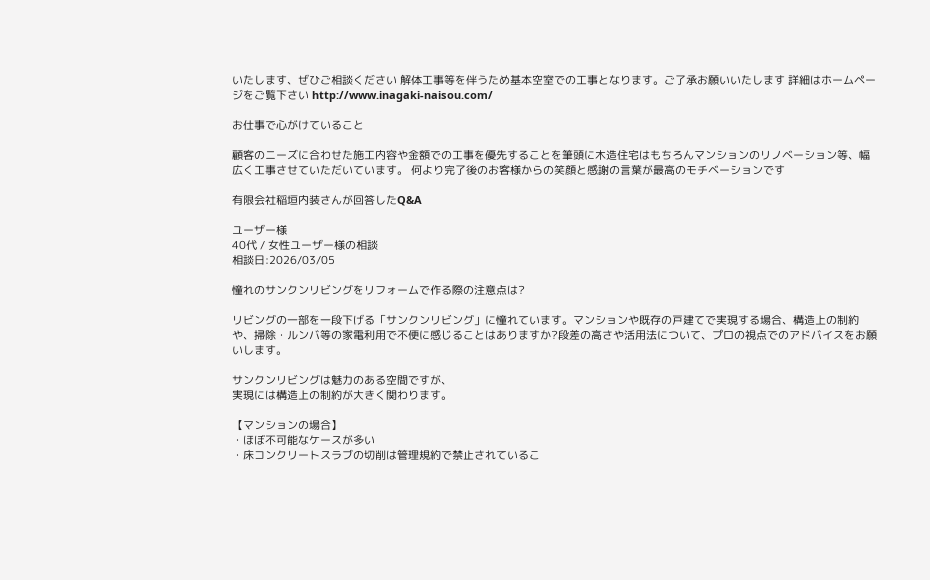いたします、ぜひご相談ください 解体工事等を伴うため基本空室での工事となります。ご了承お願いいたします 詳細はホームページをご覧下さい http://www.inagaki-naisou.com/

お仕事で心がけていること

顧客のニーズに合わせた施工内容や金額での工事を優先することを筆頭に木造住宅はもちろんマンションのリノベーション等、幅広く工事させていただいています。 何より完了後のお客様からの笑顔と感謝の言葉が最高のモチベーションです

有限会社稲垣内装さんが回答したQ&A

ユーザー様
40代 / 女性ユーザー様の相談
相談日:2026/03/05

憧れのサンクンリビングをリフォームで作る際の注意点は?

リビングの一部を一段下げる「サンクンリビング」に憧れています。マンションや既存の戸建てで実現する場合、構造上の制約や、掃除・ルンバ等の家電利用で不便に感じることはありますか?段差の高さや活用法について、プロの視点でのアドバイスをお願いします。

サンクンリビングは魅力のある空間ですが、
実現には構造上の制約が大きく関わります。

【マンションの場合】
・ほぼ不可能なケースが多い
・床コンクリートスラブの切削は管理規約で禁止されているこ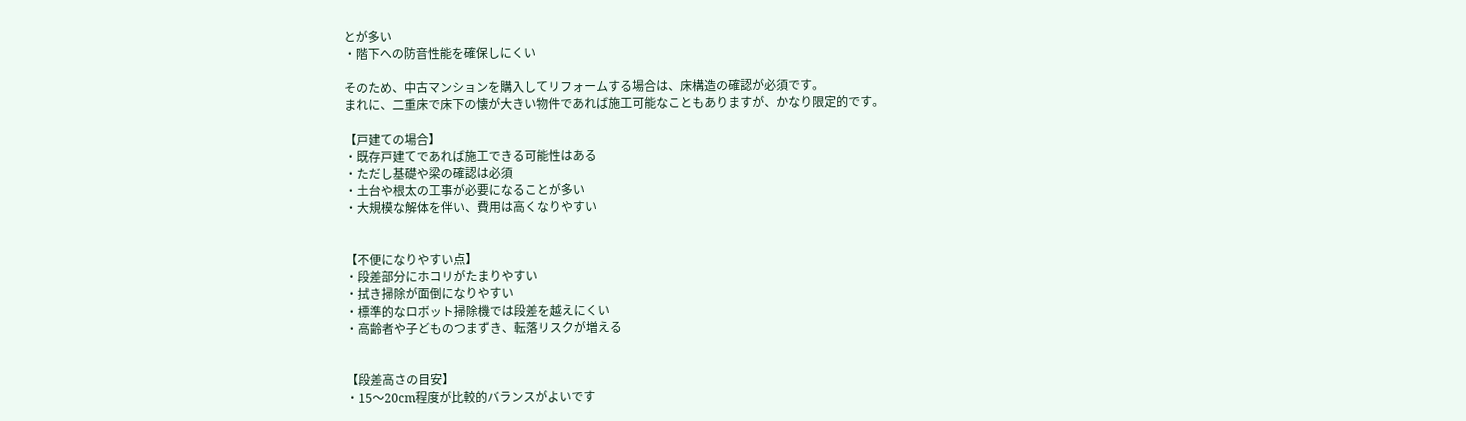とが多い
・階下への防音性能を確保しにくい

そのため、中古マンションを購入してリフォームする場合は、床構造の確認が必須です。
まれに、二重床で床下の懐が大きい物件であれば施工可能なこともありますが、かなり限定的です。

【戸建ての場合】
・既存戸建てであれば施工できる可能性はある
・ただし基礎や梁の確認は必須
・土台や根太の工事が必要になることが多い
・大規模な解体を伴い、費用は高くなりやすい


【不便になりやすい点】
・段差部分にホコリがたまりやすい
・拭き掃除が面倒になりやすい
・標準的なロボット掃除機では段差を越えにくい
・高齢者や子どものつまずき、転落リスクが増える


【段差高さの目安】
・15〜20cm程度が比較的バランスがよいです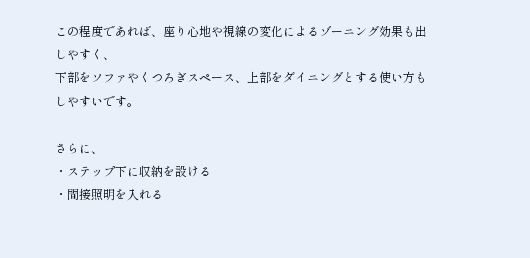この程度であれば、座り心地や視線の変化によるゾーニング効果も出しやすく、
下部をソファやくつろぎスペース、上部をダイニングとする使い方もしやすいです。

さらに、
・ステップ下に収納を設ける
・間接照明を入れる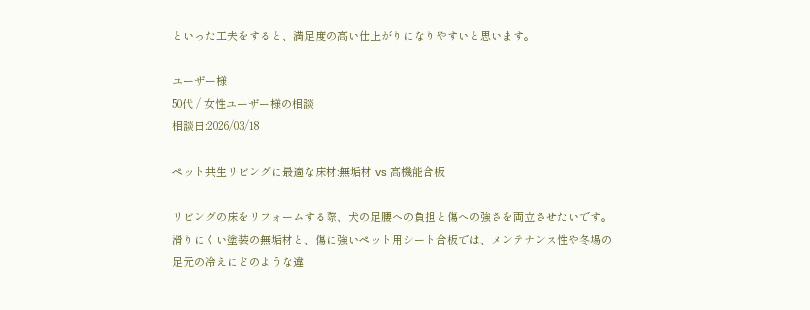といった工夫をすると、満足度の高い仕上がりになりやすいと思います。

ユーザー様
50代 / 女性ユーザー様の相談
相談日:2026/03/18

ペット共生リビングに最適な床材:無垢材 vs 高機能合板

リビングの床をリフォームする際、犬の足腰への負担と傷への強さを両立させたいです。滑りにくい塗装の無垢材と、傷に強いペット用シート合板では、メンテナンス性や冬場の足元の冷えにどのような違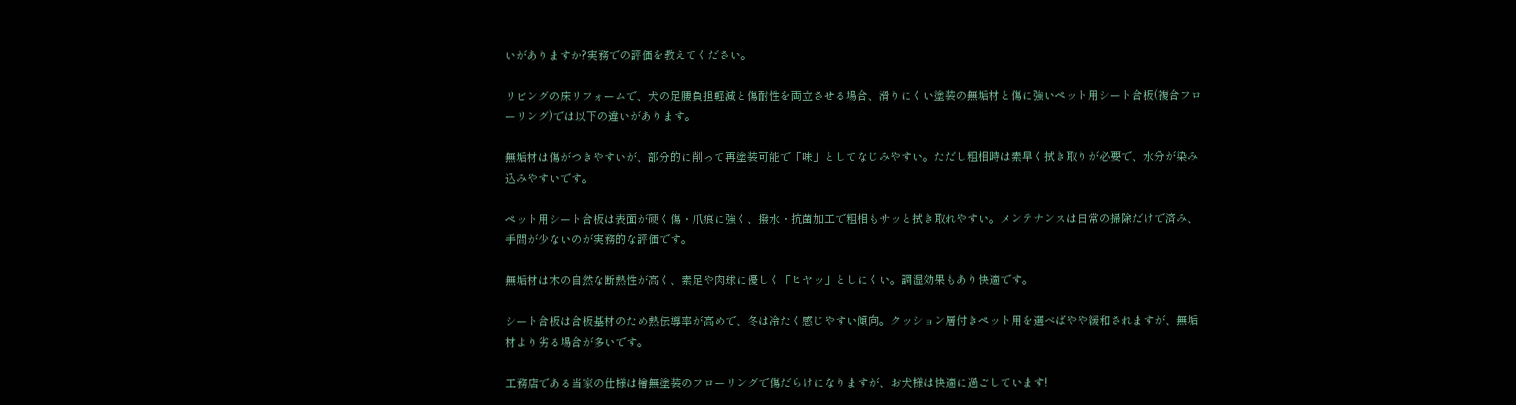いがありますか?実務での評価を教えてください。

リビングの床リフォームで、犬の足腰負担軽減と傷耐性を両立させる場合、滑りにくい塗装の無垢材と傷に強いペット用シート合板(複合フローリング)では以下の違いがあります。

無垢材は傷がつきやすいが、部分的に削って再塗装可能で「味」としてなじみやすい。ただし粗相時は素早く拭き取りが必要で、水分が染み込みやすいです。

ペット用シート合板は表面が硬く傷・爪痕に強く、撥水・抗菌加工で粗相もサッと拭き取れやすい。メンテナンスは日常の掃除だけで済み、手間が少ないのが実務的な評価です。

無垢材は木の自然な断熱性が高く、素足や肉球に優しく「ヒヤッ」としにくい。調湿効果もあり快適です。

シート合板は合板基材のため熱伝導率が高めで、冬は冷たく感じやすい傾向。クッション層付きペット用を選べばやや緩和されますが、無垢材より劣る場合が多いです。

工務店である当家の仕様は檜無塗装のフローリングで傷だらけになりますが、お犬様は快適に過ごしています!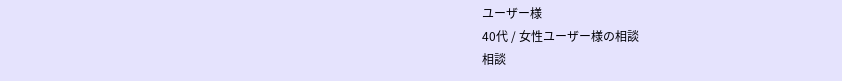ユーザー様
40代 / 女性ユーザー様の相談
相談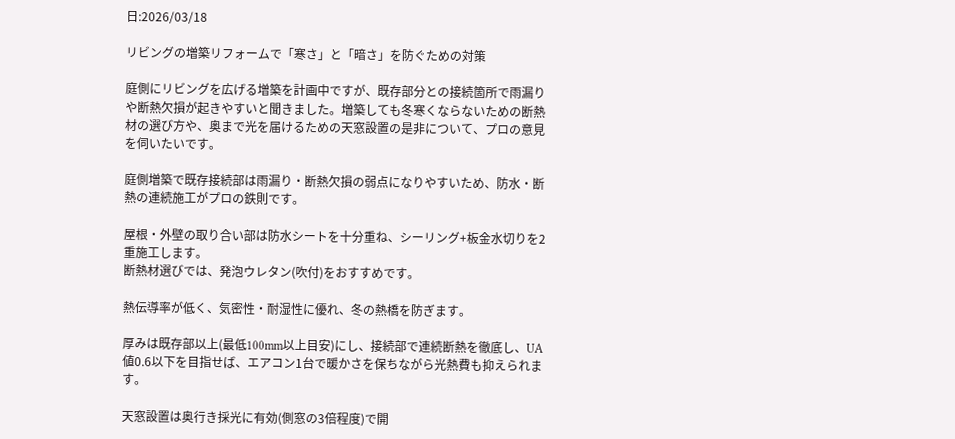日:2026/03/18

リビングの増築リフォームで「寒さ」と「暗さ」を防ぐための対策

庭側にリビングを広げる増築を計画中ですが、既存部分との接続箇所で雨漏りや断熱欠損が起きやすいと聞きました。増築しても冬寒くならないための断熱材の選び方や、奥まで光を届けるための天窓設置の是非について、プロの意見を伺いたいです。

庭側増築で既存接続部は雨漏り・断熱欠損の弱点になりやすいため、防水・断熱の連続施工がプロの鉄則です。

屋根・外壁の取り合い部は防水シートを十分重ね、シーリング+板金水切りを2重施工します。
断熱材選びでは、発泡ウレタン(吹付)をおすすめです。

熱伝導率が低く、気密性・耐湿性に優れ、冬の熱橋を防ぎます。

厚みは既存部以上(最低100mm以上目安)にし、接続部で連続断熱を徹底し、UA値0.6以下を目指せば、エアコン1台で暖かさを保ちながら光熱費も抑えられます。

天窓設置は奥行き採光に有効(側窓の3倍程度)で開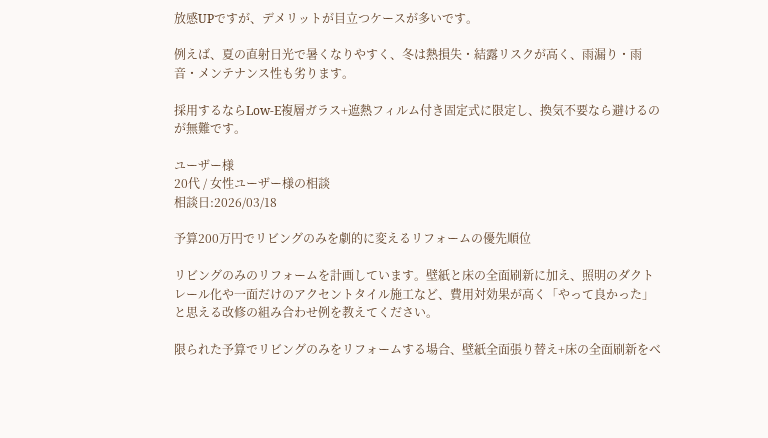放感UPですが、デメリットが目立つケースが多いです。

例えば、夏の直射日光で暑くなりやすく、冬は熱損失・結露リスクが高く、雨漏り・雨音・メンテナンス性も劣ります。

採用するならLow-E複層ガラス+遮熱フィルム付き固定式に限定し、換気不要なら避けるのが無難です。

ユーザー様
20代 / 女性ユーザー様の相談
相談日:2026/03/18

予算200万円でリビングのみを劇的に変えるリフォームの優先順位

リビングのみのリフォームを計画しています。壁紙と床の全面刷新に加え、照明のダクトレール化や一面だけのアクセントタイル施工など、費用対効果が高く「やって良かった」と思える改修の組み合わせ例を教えてください。

限られた予算でリビングのみをリフォームする場合、壁紙全面張り替え+床の全面刷新をベ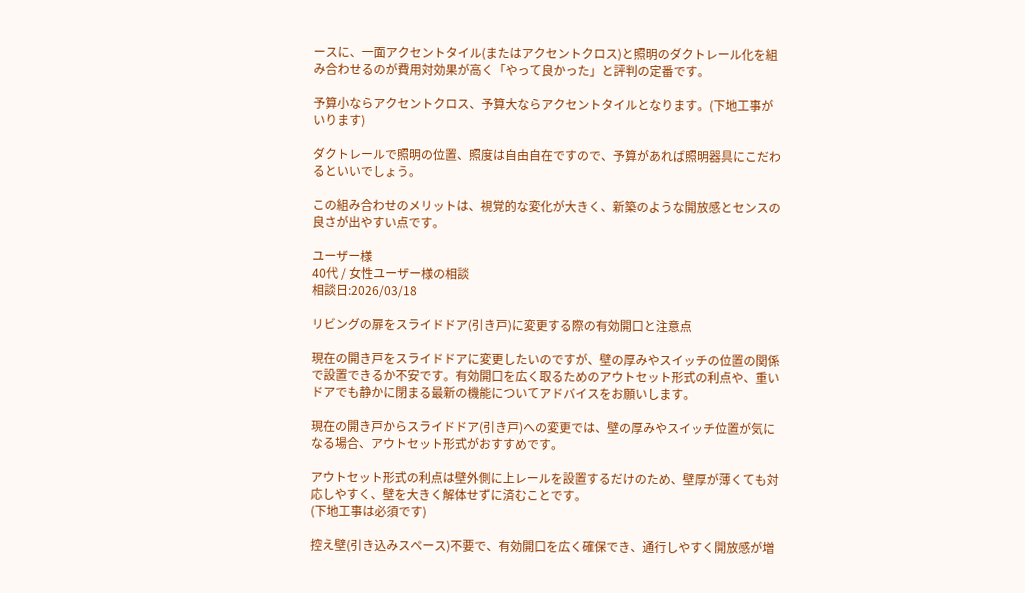ースに、一面アクセントタイル(またはアクセントクロス)と照明のダクトレール化を組み合わせるのが費用対効果が高く「やって良かった」と評判の定番です。

予算小ならアクセントクロス、予算大ならアクセントタイルとなります。(下地工事がいります)

ダクトレールで照明の位置、照度は自由自在ですので、予算があれば照明器具にこだわるといいでしょう。

この組み合わせのメリットは、視覚的な変化が大きく、新築のような開放感とセンスの良さが出やすい点です。

ユーザー様
40代 / 女性ユーザー様の相談
相談日:2026/03/18

リビングの扉をスライドドア(引き戸)に変更する際の有効開口と注意点

現在の開き戸をスライドドアに変更したいのですが、壁の厚みやスイッチの位置の関係で設置できるか不安です。有効開口を広く取るためのアウトセット形式の利点や、重いドアでも静かに閉まる最新の機能についてアドバイスをお願いします。

現在の開き戸からスライドドア(引き戸)への変更では、壁の厚みやスイッチ位置が気になる場合、アウトセット形式がおすすめです。

アウトセット形式の利点は壁外側に上レールを設置するだけのため、壁厚が薄くても対応しやすく、壁を大きく解体せずに済むことです。
(下地工事は必須です)

控え壁(引き込みスペース)不要で、有効開口を広く確保でき、通行しやすく開放感が増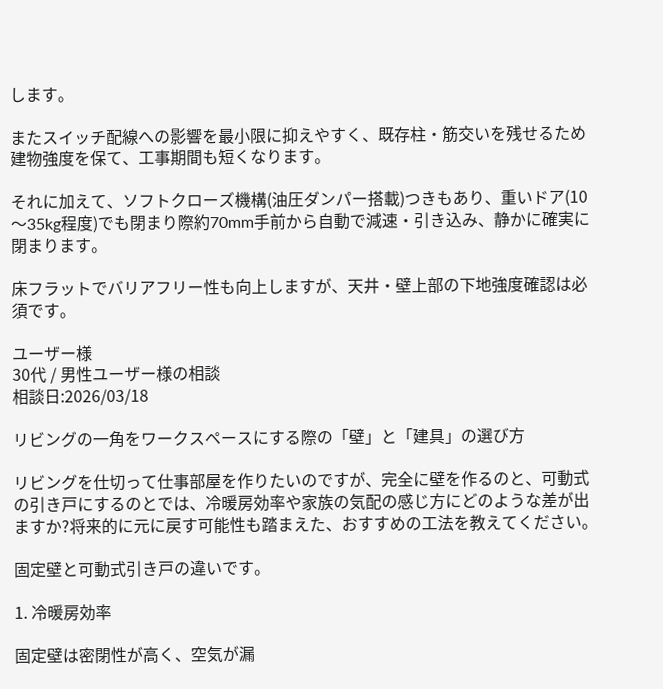します。

またスイッチ配線への影響を最小限に抑えやすく、既存柱・筋交いを残せるため建物強度を保て、工事期間も短くなります。

それに加えて、ソフトクローズ機構(油圧ダンパー搭載)つきもあり、重いドア(10〜35kg程度)でも閉まり際約70mm手前から自動で減速・引き込み、静かに確実に閉まります。

床フラットでバリアフリー性も向上しますが、天井・壁上部の下地強度確認は必須です。

ユーザー様
30代 / 男性ユーザー様の相談
相談日:2026/03/18

リビングの一角をワークスペースにする際の「壁」と「建具」の選び方

リビングを仕切って仕事部屋を作りたいのですが、完全に壁を作るのと、可動式の引き戸にするのとでは、冷暖房効率や家族の気配の感じ方にどのような差が出ますか?将来的に元に戻す可能性も踏まえた、おすすめの工法を教えてください。

固定壁と可動式引き戸の違いです。

1. 冷暖房効率

固定壁は密閉性が高く、空気が漏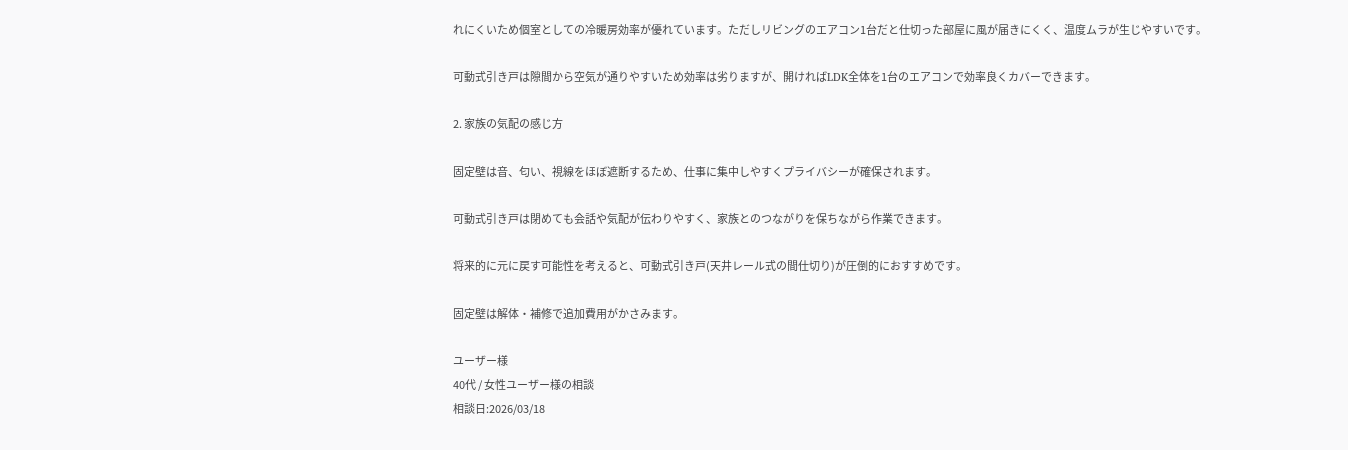れにくいため個室としての冷暖房効率が優れています。ただしリビングのエアコン1台だと仕切った部屋に風が届きにくく、温度ムラが生じやすいです。

可動式引き戸は隙間から空気が通りやすいため効率は劣りますが、開ければLDK全体を1台のエアコンで効率良くカバーできます。

2. 家族の気配の感じ方

固定壁は音、匂い、視線をほぼ遮断するため、仕事に集中しやすくプライバシーが確保されます。

可動式引き戸は閉めても会話や気配が伝わりやすく、家族とのつながりを保ちながら作業できます。

将来的に元に戻す可能性を考えると、可動式引き戸(天井レール式の間仕切り)が圧倒的におすすめです。

固定壁は解体・補修で追加費用がかさみます。

ユーザー様
40代 / 女性ユーザー様の相談
相談日:2026/03/18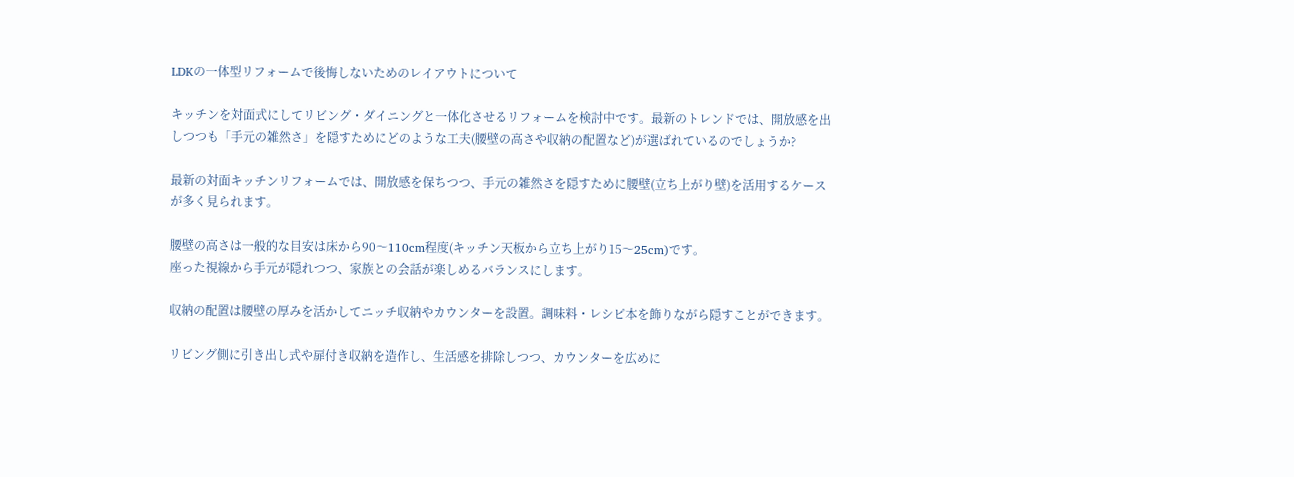LDKの一体型リフォームで後悔しないためのレイアウトについて

キッチンを対面式にしてリビング・ダイニングと一体化させるリフォームを検討中です。最新のトレンドでは、開放感を出しつつも「手元の雑然さ」を隠すためにどのような工夫(腰壁の高さや収納の配置など)が選ばれているのでしょうか?

最新の対面キッチンリフォームでは、開放感を保ちつつ、手元の雑然さを隠すために腰壁(立ち上がり壁)を活用するケースが多く見られます。

腰壁の高さは一般的な目安は床から90〜110cm程度(キッチン天板から立ち上がり15〜25cm)です。
座った視線から手元が隠れつつ、家族との会話が楽しめるバランスにします。

収納の配置は腰壁の厚みを活かしてニッチ収納やカウンターを設置。調味料・レシピ本を飾りながら隠すことができます。

リビング側に引き出し式や扉付き収納を造作し、生活感を排除しつつ、カウンターを広めに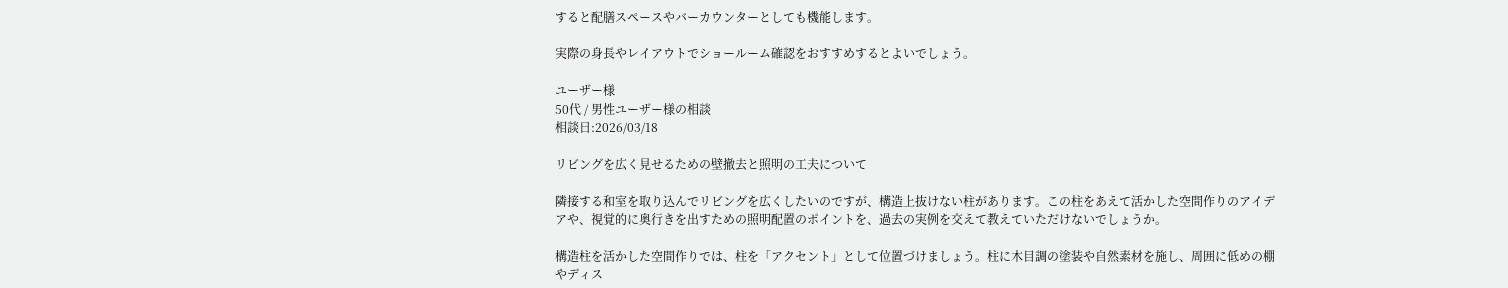すると配膳スペースやバーカウンターとしても機能します。

実際の身長やレイアウトでショールーム確認をおすすめするとよいでしょう。

ユーザー様
50代 / 男性ユーザー様の相談
相談日:2026/03/18

リビングを広く見せるための壁撤去と照明の工夫について

隣接する和室を取り込んでリビングを広くしたいのですが、構造上抜けない柱があります。この柱をあえて活かした空間作りのアイデアや、視覚的に奥行きを出すための照明配置のポイントを、過去の実例を交えて教えていただけないでしょうか。

構造柱を活かした空間作りでは、柱を「アクセント」として位置づけましょう。柱に木目調の塗装や自然素材を施し、周囲に低めの棚やディス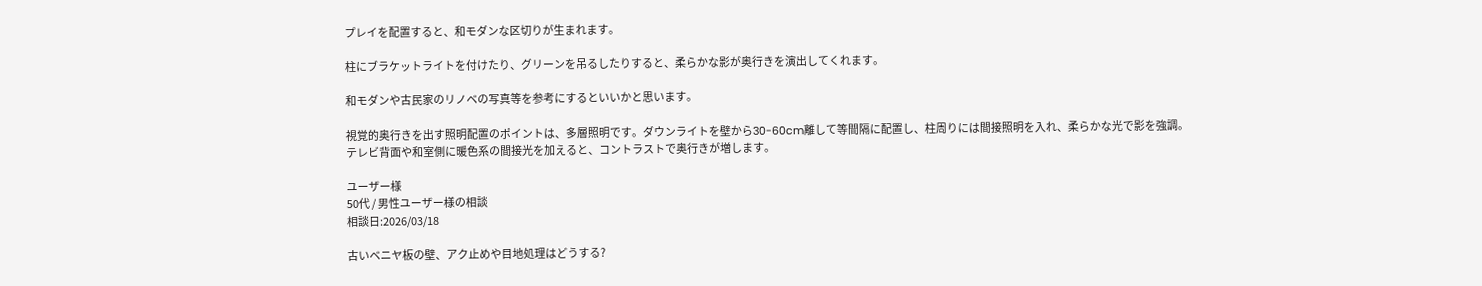プレイを配置すると、和モダンな区切りが生まれます。

柱にブラケットライトを付けたり、グリーンを吊るしたりすると、柔らかな影が奥行きを演出してくれます。

和モダンや古民家のリノベの写真等を参考にするといいかと思います。

視覚的奥行きを出す照明配置のポイントは、多層照明です。ダウンライトを壁から30-60cm離して等間隔に配置し、柱周りには間接照明を入れ、柔らかな光で影を強調。
テレビ背面や和室側に暖色系の間接光を加えると、コントラストで奥行きが増します。

ユーザー様
50代 / 男性ユーザー様の相談
相談日:2026/03/18

古いベニヤ板の壁、アク止めや目地処理はどうする?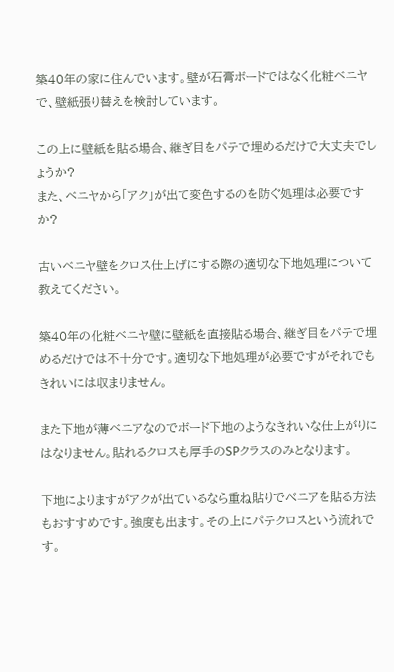築40年の家に住んでいます。壁が石膏ボードではなく化粧ベニヤで、壁紙張り替えを検討しています。

この上に壁紙を貼る場合、継ぎ目をパテで埋めるだけで大丈夫でしょうか?
また、ベニヤから「アク」が出て変色するのを防ぐ処理は必要ですか?

古いベニヤ壁をクロス仕上げにする際の適切な下地処理について教えてください。

築40年の化粧ベニヤ壁に壁紙を直接貼る場合、継ぎ目をパテで埋めるだけでは不十分です。適切な下地処理が必要ですがそれでもきれいには収まりません。

また下地が薄ベニアなのでボード下地のようなきれいな仕上がりにはなりません。貼れるクロスも厚手のSPクラスのみとなります。

下地によりますがアクが出ているなら重ね貼りでべニアを貼る方法もおすすめです。強度も出ます。その上にパテクロスという流れです。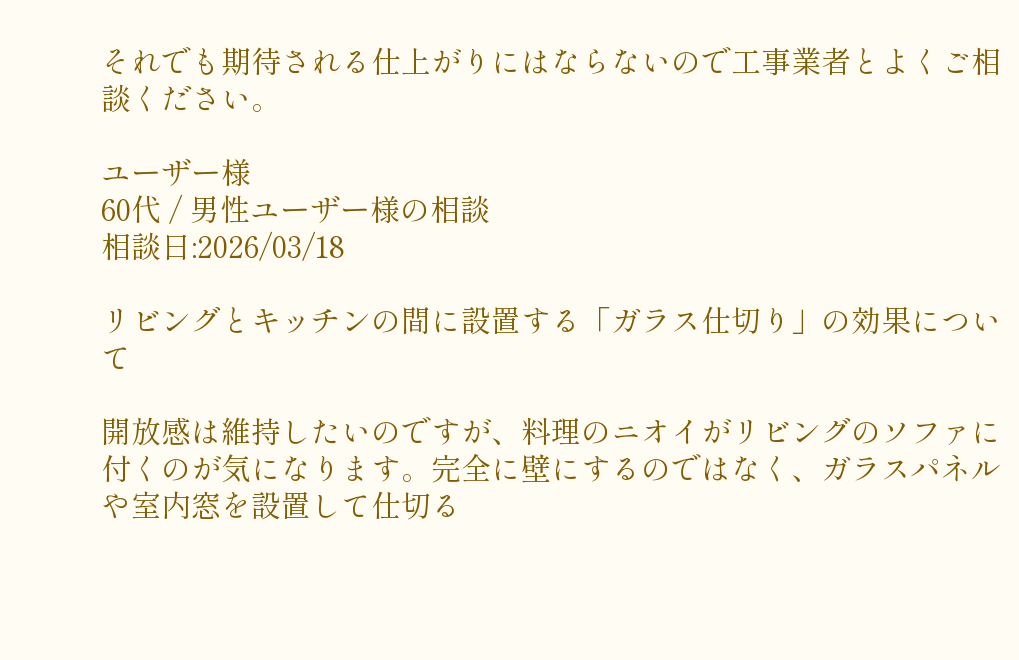それでも期待される仕上がりにはならないので工事業者とよくご相談ください。

ユーザー様
60代 / 男性ユーザー様の相談
相談日:2026/03/18

リビングとキッチンの間に設置する「ガラス仕切り」の効果について

開放感は維持したいのですが、料理のニオイがリビングのソファに付くのが気になります。完全に壁にするのではなく、ガラスパネルや室内窓を設置して仕切る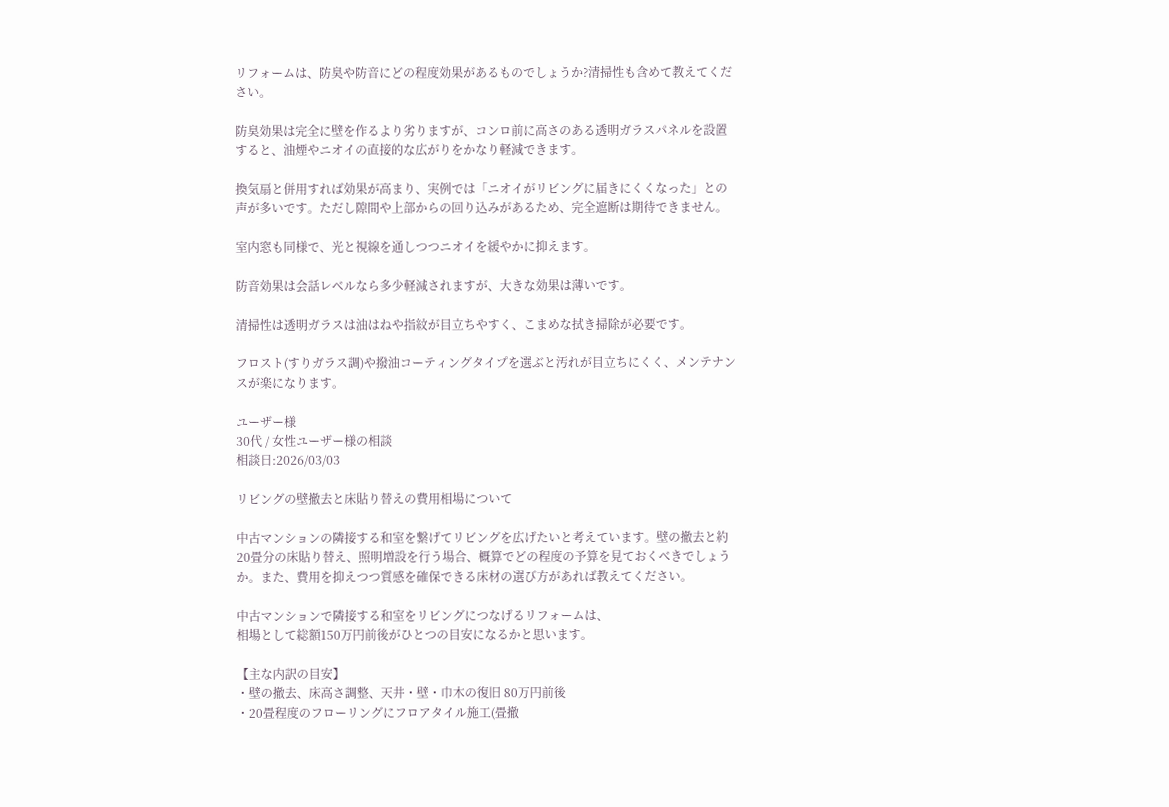リフォームは、防臭や防音にどの程度効果があるものでしょうか?清掃性も含めて教えてください。

防臭効果は完全に壁を作るより劣りますが、コンロ前に高さのある透明ガラスパネルを設置すると、油煙やニオイの直接的な広がりをかなり軽減できます。

換気扇と併用すれば効果が高まり、実例では「ニオイがリビングに届きにくくなった」との声が多いです。ただし隙間や上部からの回り込みがあるため、完全遮断は期待できません。

室内窓も同様で、光と視線を通しつつニオイを緩やかに抑えます。

防音効果は会話レベルなら多少軽減されますが、大きな効果は薄いです。

清掃性は透明ガラスは油はねや指紋が目立ちやすく、こまめな拭き掃除が必要です。

フロスト(すりガラス調)や撥油コーティングタイプを選ぶと汚れが目立ちにくく、メンテナンスが楽になります。

ユーザー様
30代 / 女性ユーザー様の相談
相談日:2026/03/03

リビングの壁撤去と床貼り替えの費用相場について

中古マンションの隣接する和室を繋げてリビングを広げたいと考えています。壁の撤去と約20畳分の床貼り替え、照明増設を行う場合、概算でどの程度の予算を見ておくべきでしょうか。また、費用を抑えつつ質感を確保できる床材の選び方があれば教えてください。

中古マンションで隣接する和室をリビングにつなげるリフォームは、
相場として総額150万円前後がひとつの目安になるかと思います。

【主な内訳の目安】
・壁の撤去、床高さ調整、天井・壁・巾木の復旧 80万円前後
・20畳程度のフローリングにフロアタイル施工(畳撤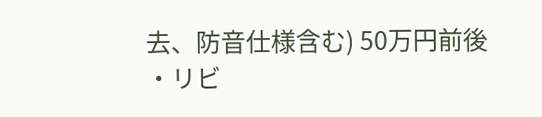去、防音仕様含む) 50万円前後
・リビ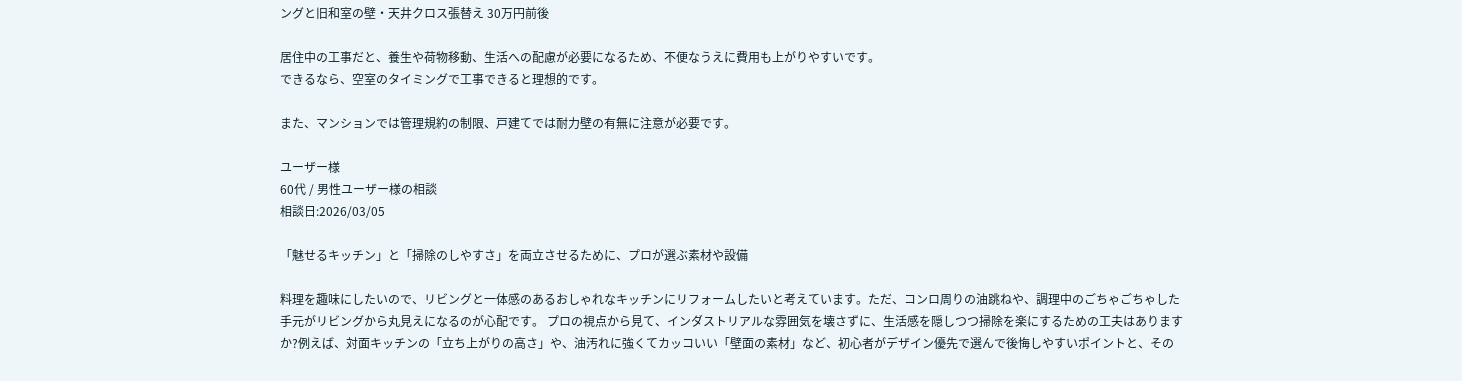ングと旧和室の壁・天井クロス張替え 30万円前後

居住中の工事だと、養生や荷物移動、生活への配慮が必要になるため、不便なうえに費用も上がりやすいです。
できるなら、空室のタイミングで工事できると理想的です。

また、マンションでは管理規約の制限、戸建てでは耐力壁の有無に注意が必要です。

ユーザー様
60代 / 男性ユーザー様の相談
相談日:2026/03/05

「魅せるキッチン」と「掃除のしやすさ」を両立させるために、プロが選ぶ素材や設備

料理を趣味にしたいので、リビングと一体感のあるおしゃれなキッチンにリフォームしたいと考えています。ただ、コンロ周りの油跳ねや、調理中のごちゃごちゃした手元がリビングから丸見えになるのが心配です。 プロの視点から見て、インダストリアルな雰囲気を壊さずに、生活感を隠しつつ掃除を楽にするための工夫はありますか?例えば、対面キッチンの「立ち上がりの高さ」や、油汚れに強くてカッコいい「壁面の素材」など、初心者がデザイン優先で選んで後悔しやすいポイントと、その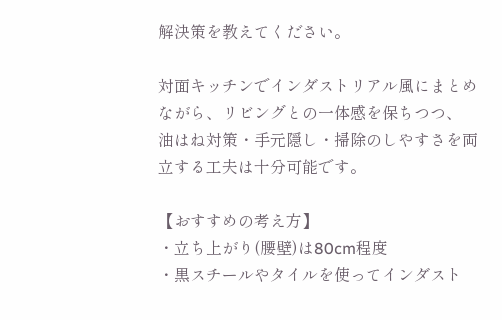解決策を教えてください。

対面キッチンでインダストリアル風にまとめながら、リビングとの一体感を保ちつつ、
油はね対策・手元隠し・掃除のしやすさを両立する工夫は十分可能です。

【おすすめの考え方】
・立ち上がり(腰壁)は80cm程度
・黒スチールやタイルを使ってインダスト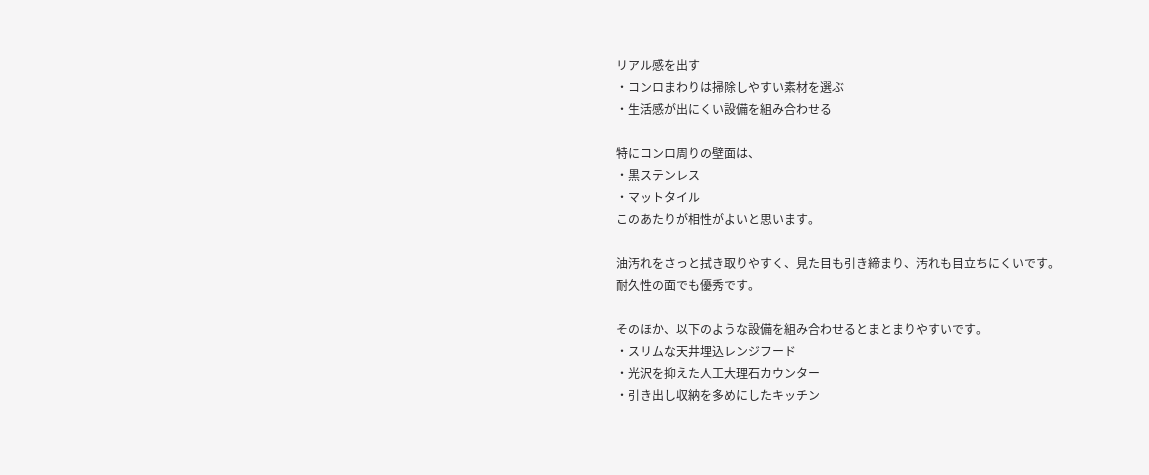リアル感を出す
・コンロまわりは掃除しやすい素材を選ぶ
・生活感が出にくい設備を組み合わせる

特にコンロ周りの壁面は、
・黒ステンレス
・マットタイル
このあたりが相性がよいと思います。

油汚れをさっと拭き取りやすく、見た目も引き締まり、汚れも目立ちにくいです。
耐久性の面でも優秀です。

そのほか、以下のような設備を組み合わせるとまとまりやすいです。
・スリムな天井埋込レンジフード
・光沢を抑えた人工大理石カウンター
・引き出し収納を多めにしたキッチン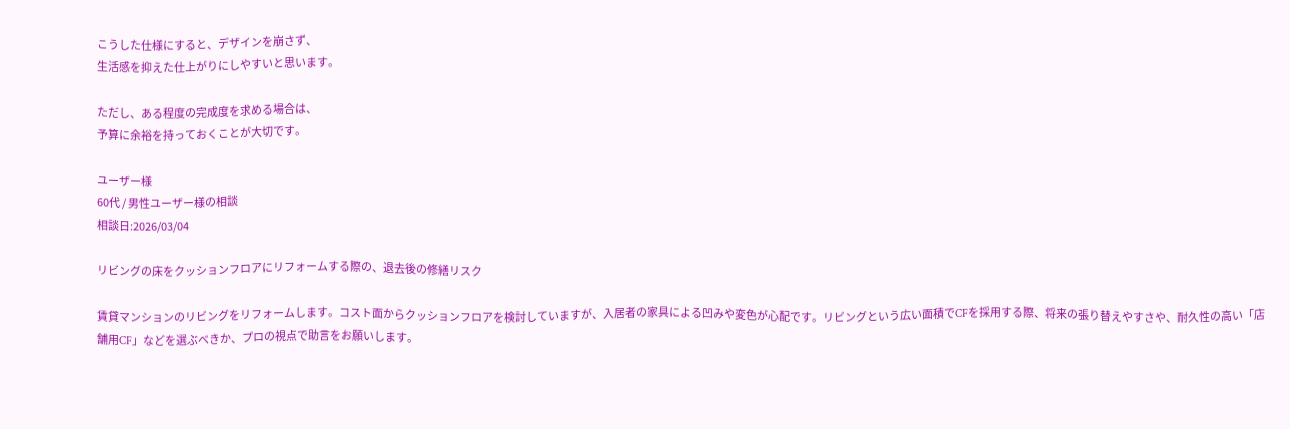こうした仕様にすると、デザインを崩さず、
生活感を抑えた仕上がりにしやすいと思います。

ただし、ある程度の完成度を求める場合は、
予算に余裕を持っておくことが大切です。

ユーザー様
60代 / 男性ユーザー様の相談
相談日:2026/03/04

リビングの床をクッションフロアにリフォームする際の、退去後の修繕リスク

賃貸マンションのリビングをリフォームします。コスト面からクッションフロアを検討していますが、入居者の家具による凹みや変色が心配です。リビングという広い面積でCFを採用する際、将来の張り替えやすさや、耐久性の高い「店舗用CF」などを選ぶべきか、プロの視点で助言をお願いします。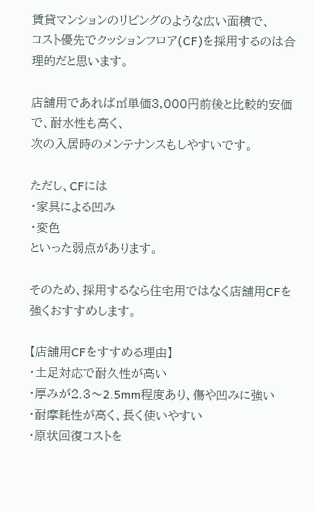賃貸マンションのリビングのような広い面積で、
コスト優先でクッションフロア(CF)を採用するのは合理的だと思います。

店舗用であれば㎡単価3,000円前後と比較的安価で、耐水性も高く、
次の入居時のメンテナンスもしやすいです。

ただし、CFには
・家具による凹み
・変色
といった弱点があります。

そのため、採用するなら住宅用ではなく店舗用CFを強くおすすめします。

【店舗用CFをすすめる理由】
・土足対応で耐久性が高い
・厚みが2.3〜2.5mm程度あり、傷や凹みに強い
・耐摩耗性が高く、長く使いやすい
・原状回復コストを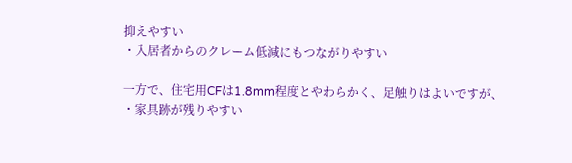抑えやすい
・入居者からのクレーム低減にもつながりやすい

一方で、住宅用CFは1.8mm程度とやわらかく、足触りはよいですが、
・家具跡が残りやすい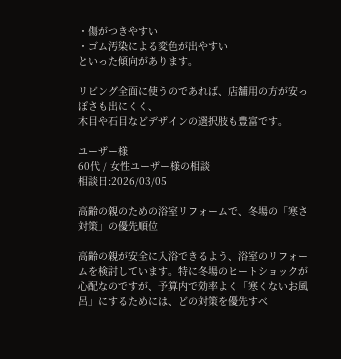・傷がつきやすい
・ゴム汚染による変色が出やすい
といった傾向があります。

リビング全面に使うのであれば、店舗用の方が安っぽさも出にくく、
木目や石目などデザインの選択肢も豊富です。

ユーザー様
60代 / 女性ユーザー様の相談
相談日:2026/03/05

高齢の親のための浴室リフォームで、冬場の「寒さ対策」の優先順位

高齢の親が安全に入浴できるよう、浴室のリフォームを検討しています。特に冬場のヒートショックが心配なのですが、予算内で効率よく「寒くないお風呂」にするためには、どの対策を優先すべ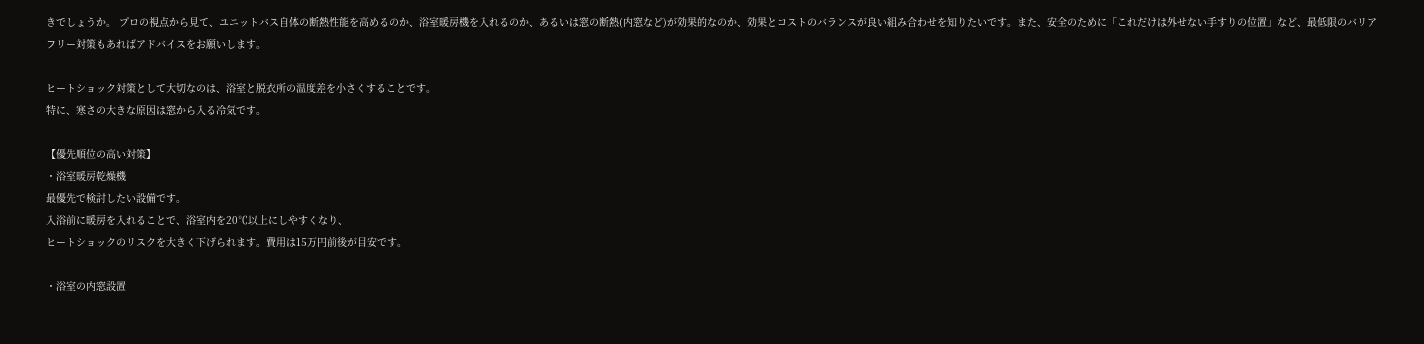きでしょうか。 プロの視点から見て、ユニットバス自体の断熱性能を高めるのか、浴室暖房機を入れるのか、あるいは窓の断熱(内窓など)が効果的なのか、効果とコストのバランスが良い組み合わせを知りたいです。また、安全のために「これだけは外せない手すりの位置」など、最低限のバリアフリー対策もあればアドバイスをお願いします。

ヒートショック対策として大切なのは、浴室と脱衣所の温度差を小さくすることです。
特に、寒さの大きな原因は窓から入る冷気です。

【優先順位の高い対策】
・浴室暖房乾燥機
最優先で検討したい設備です。
入浴前に暖房を入れることで、浴室内を20℃以上にしやすくなり、
ヒートショックのリスクを大きく下げられます。費用は15万円前後が目安です。

・浴室の内窓設置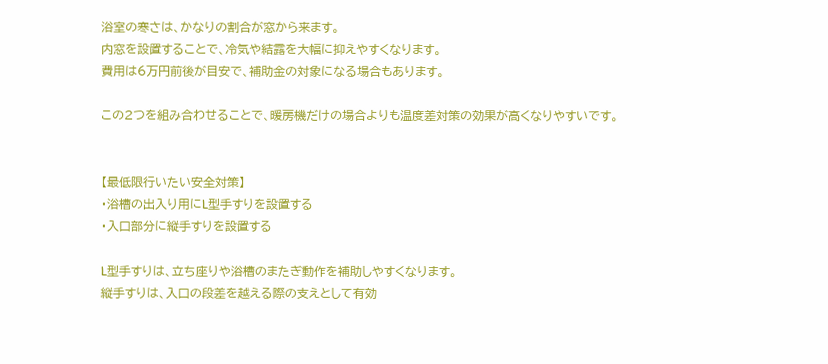浴室の寒さは、かなりの割合が窓から来ます。
内窓を設置することで、冷気や結露を大幅に抑えやすくなります。
費用は6万円前後が目安で、補助金の対象になる場合もあります。

この2つを組み合わせることで、暖房機だけの場合よりも温度差対策の効果が高くなりやすいです。


【最低限行いたい安全対策】
・浴槽の出入り用にL型手すりを設置する
・入口部分に縦手すりを設置する

L型手すりは、立ち座りや浴槽のまたぎ動作を補助しやすくなります。
縦手すりは、入口の段差を越える際の支えとして有効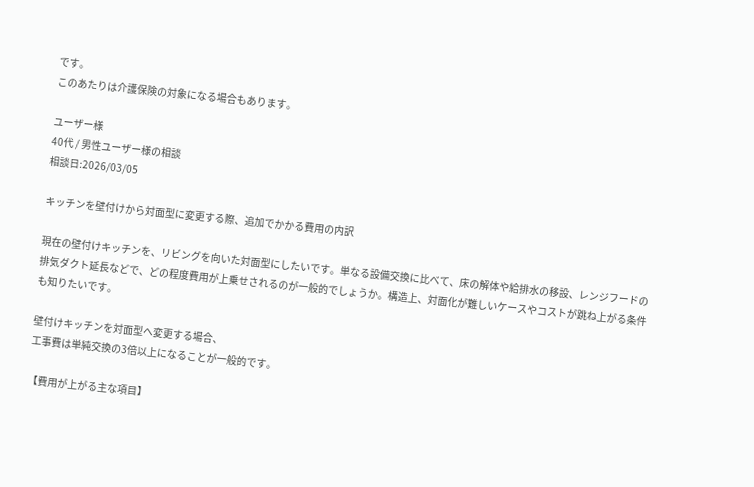です。
このあたりは介護保険の対象になる場合もあります。

ユーザー様
40代 / 男性ユーザー様の相談
相談日:2026/03/05

キッチンを壁付けから対面型に変更する際、追加でかかる費用の内訳

現在の壁付けキッチンを、リビングを向いた対面型にしたいです。単なる設備交換に比べて、床の解体や給排水の移設、レンジフードの排気ダクト延長などで、どの程度費用が上乗せされるのが一般的でしょうか。構造上、対面化が難しいケースやコストが跳ね上がる条件も知りたいです。

壁付けキッチンを対面型へ変更する場合、
工事費は単純交換の3倍以上になることが一般的です。

【費用が上がる主な項目】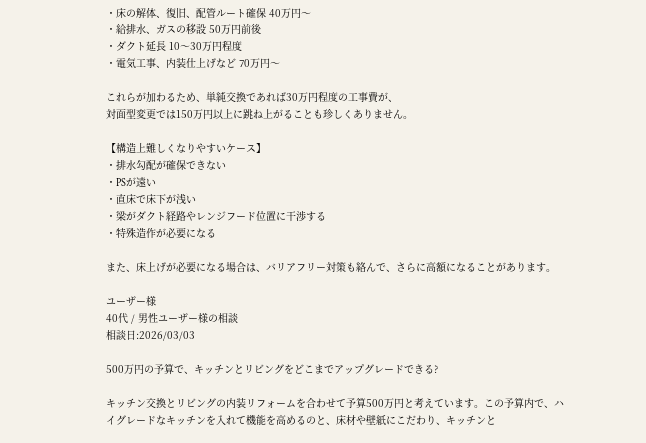・床の解体、復旧、配管ルート確保 40万円〜
・給排水、ガスの移設 50万円前後
・ダクト延長 10〜30万円程度
・電気工事、内装仕上げなど 70万円〜

これらが加わるため、単純交換であれば30万円程度の工事費が、
対面型変更では150万円以上に跳ね上がることも珍しくありません。

【構造上難しくなりやすいケース】
・排水勾配が確保できない
・PSが遠い
・直床で床下が浅い
・梁がダクト経路やレンジフード位置に干渉する
・特殊造作が必要になる

また、床上げが必要になる場合は、バリアフリー対策も絡んで、さらに高額になることがあります。

ユーザー様
40代 / 男性ユーザー様の相談
相談日:2026/03/03

500万円の予算で、キッチンとリビングをどこまでアップグレードできる?

キッチン交換とリビングの内装リフォームを合わせて予算500万円と考えています。この予算内で、ハイグレードなキッチンを入れて機能を高めるのと、床材や壁紙にこだわり、キッチンと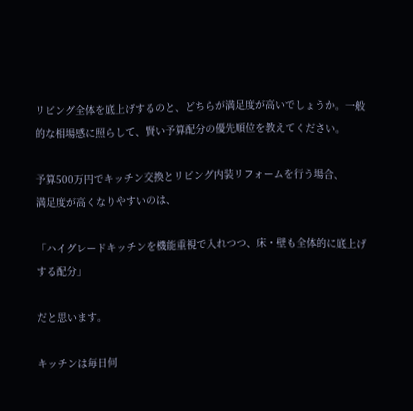リビング全体を底上げするのと、どちらが満足度が高いでしょうか。一般的な相場感に照らして、賢い予算配分の優先順位を教えてください。

予算500万円でキッチン交換とリビング内装リフォームを行う場合、
満足度が高くなりやすいのは、

「ハイグレードキッチンを機能重視で入れつつ、床・壁も全体的に底上げする配分」

だと思います。

キッチンは毎日何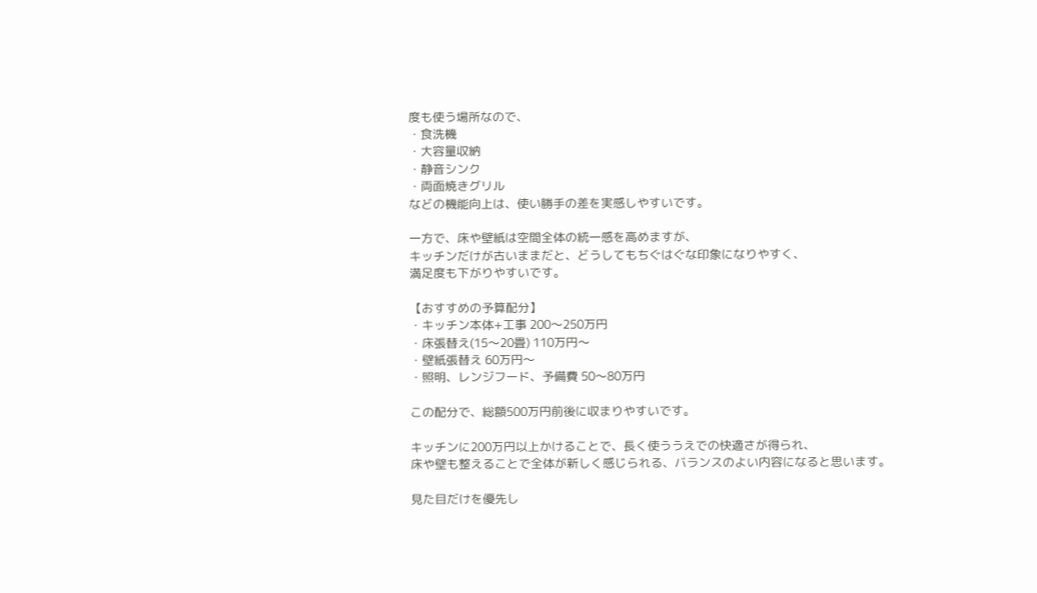度も使う場所なので、
・食洗機
・大容量収納
・静音シンク
・両面焼きグリル
などの機能向上は、使い勝手の差を実感しやすいです。

一方で、床や壁紙は空間全体の統一感を高めますが、
キッチンだけが古いままだと、どうしてもちぐはぐな印象になりやすく、
満足度も下がりやすいです。

【おすすめの予算配分】
・キッチン本体+工事 200〜250万円
・床張替え(15〜20畳) 110万円〜
・壁紙張替え 60万円〜
・照明、レンジフード、予備費 50〜80万円

この配分で、総額500万円前後に収まりやすいです。

キッチンに200万円以上かけることで、長く使ううえでの快適さが得られ、
床や壁も整えることで全体が新しく感じられる、バランスのよい内容になると思います。

見た目だけを優先し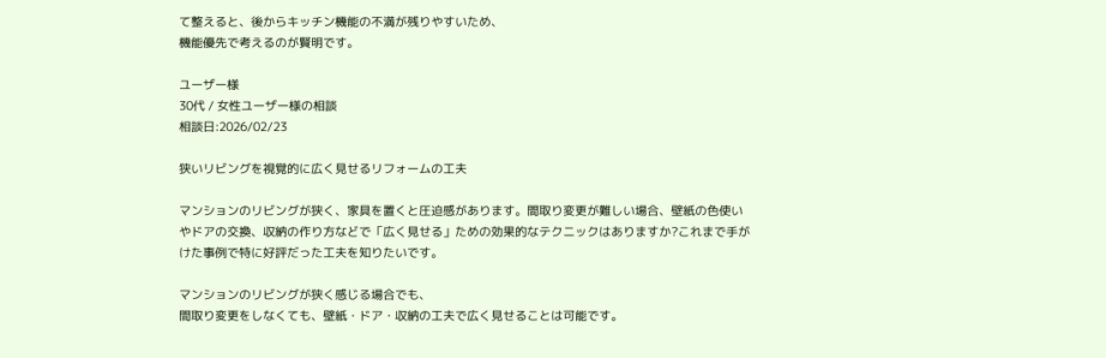て整えると、後からキッチン機能の不満が残りやすいため、
機能優先で考えるのが賢明です。

ユーザー様
30代 / 女性ユーザー様の相談
相談日:2026/02/23

狭いリビングを視覚的に広く見せるリフォームの工夫

マンションのリビングが狭く、家具を置くと圧迫感があります。間取り変更が難しい場合、壁紙の色使いやドアの交換、収納の作り方などで「広く見せる」ための効果的なテクニックはありますか?これまで手がけた事例で特に好評だった工夫を知りたいです。

マンションのリビングが狭く感じる場合でも、
間取り変更をしなくても、壁紙・ドア・収納の工夫で広く見せることは可能です。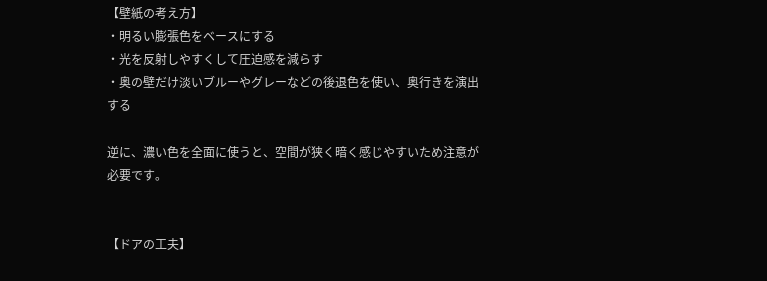【壁紙の考え方】
・明るい膨張色をベースにする
・光を反射しやすくして圧迫感を減らす
・奥の壁だけ淡いブルーやグレーなどの後退色を使い、奥行きを演出する

逆に、濃い色を全面に使うと、空間が狭く暗く感じやすいため注意が必要です。


【ドアの工夫】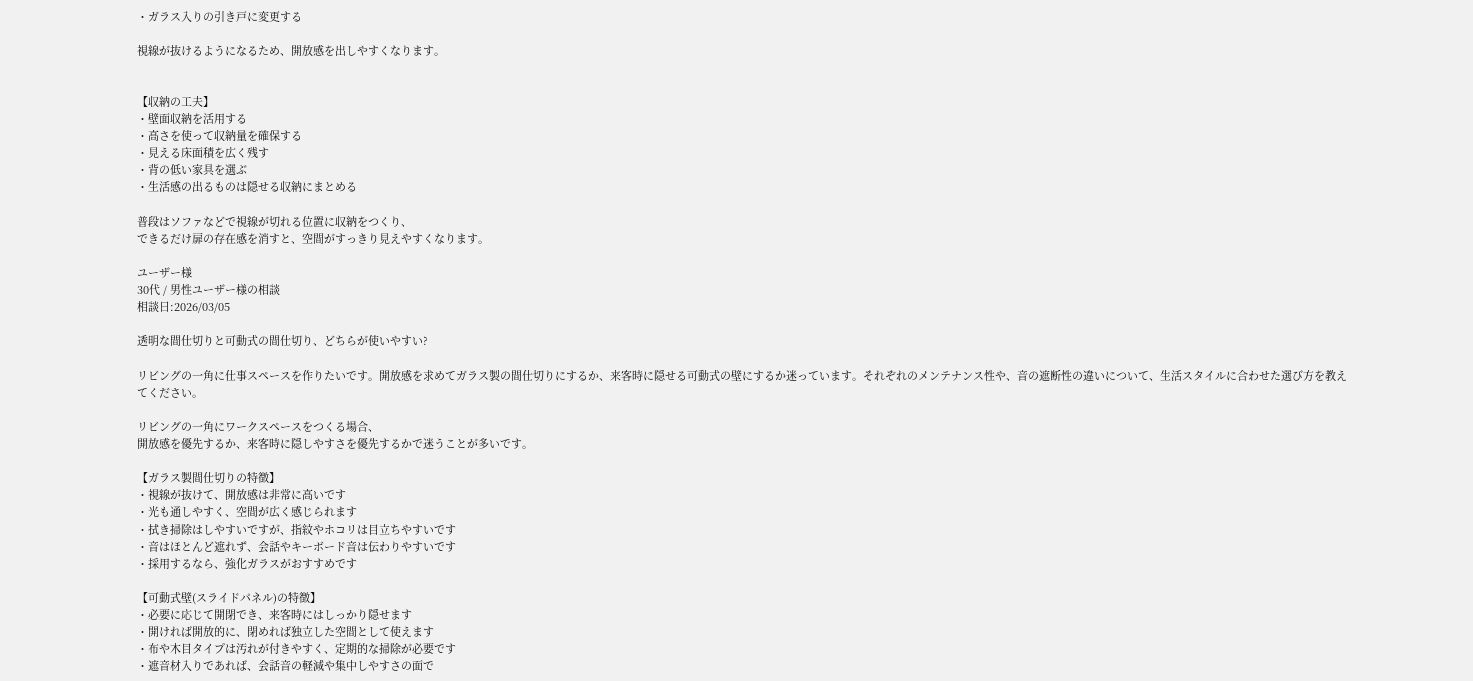・ガラス入りの引き戸に変更する

視線が抜けるようになるため、開放感を出しやすくなります。


【収納の工夫】
・壁面収納を活用する
・高さを使って収納量を確保する
・見える床面積を広く残す
・背の低い家具を選ぶ
・生活感の出るものは隠せる収納にまとめる

普段はソファなどで視線が切れる位置に収納をつくり、
できるだけ扉の存在感を消すと、空間がすっきり見えやすくなります。

ユーザー様
30代 / 男性ユーザー様の相談
相談日:2026/03/05

透明な間仕切りと可動式の間仕切り、どちらが使いやすい?

リビングの一角に仕事スペースを作りたいです。開放感を求めてガラス製の間仕切りにするか、来客時に隠せる可動式の壁にするか迷っています。それぞれのメンテナンス性や、音の遮断性の違いについて、生活スタイルに合わせた選び方を教えてください。

リビングの一角にワークスペースをつくる場合、
開放感を優先するか、来客時に隠しやすさを優先するかで迷うことが多いです。

【ガラス製間仕切りの特徴】
・視線が抜けて、開放感は非常に高いです
・光も通しやすく、空間が広く感じられます
・拭き掃除はしやすいですが、指紋やホコリは目立ちやすいです
・音はほとんど遮れず、会話やキーボード音は伝わりやすいです
・採用するなら、強化ガラスがおすすめです

【可動式壁(スライドパネル)の特徴】
・必要に応じて開閉でき、来客時にはしっかり隠せます
・開ければ開放的に、閉めれば独立した空間として使えます
・布や木目タイプは汚れが付きやすく、定期的な掃除が必要です
・遮音材入りであれば、会話音の軽減や集中しやすさの面で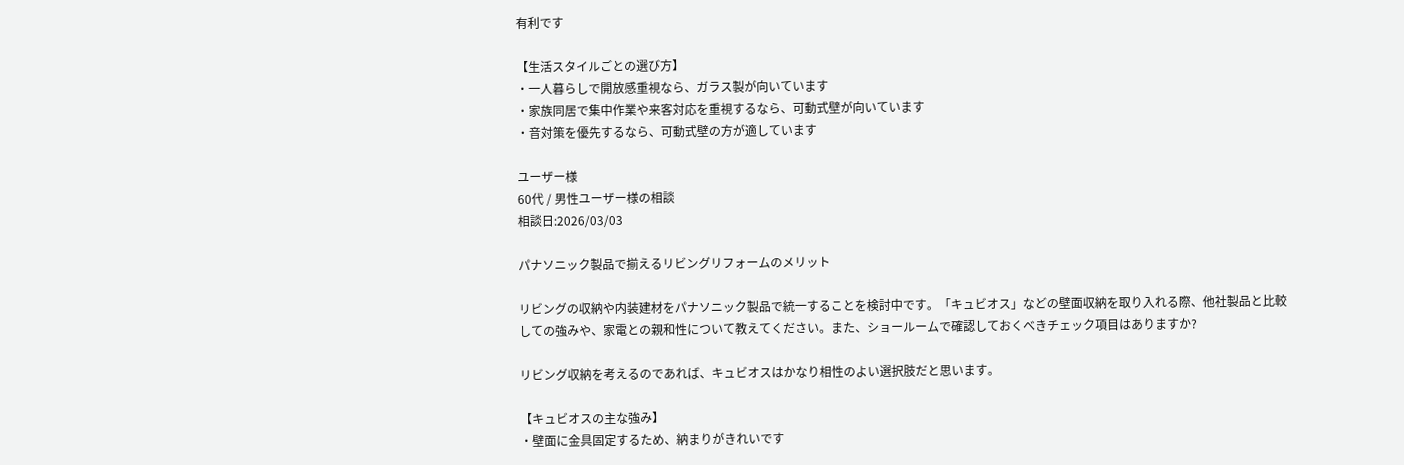有利です

【生活スタイルごとの選び方】
・一人暮らしで開放感重視なら、ガラス製が向いています
・家族同居で集中作業や来客対応を重視するなら、可動式壁が向いています
・音対策を優先するなら、可動式壁の方が適しています

ユーザー様
60代 / 男性ユーザー様の相談
相談日:2026/03/03

パナソニック製品で揃えるリビングリフォームのメリット

リビングの収納や内装建材をパナソニック製品で統一することを検討中です。「キュビオス」などの壁面収納を取り入れる際、他社製品と比較しての強みや、家電との親和性について教えてください。また、ショールームで確認しておくべきチェック項目はありますか?

リビング収納を考えるのであれば、キュビオスはかなり相性のよい選択肢だと思います。

【キュビオスの主な強み】
・壁面に金具固定するため、納まりがきれいです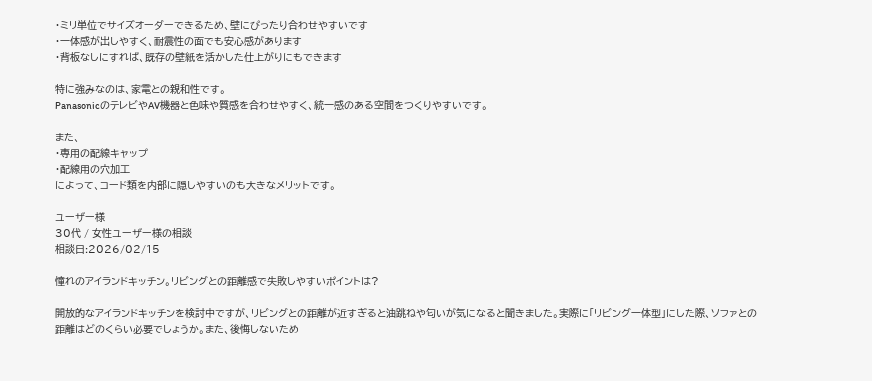・ミリ単位でサイズオーダーできるため、壁にぴったり合わせやすいです
・一体感が出しやすく、耐震性の面でも安心感があります
・背板なしにすれば、既存の壁紙を活かした仕上がりにもできます

特に強みなのは、家電との親和性です。
PanasonicのテレビやAV機器と色味や質感を合わせやすく、統一感のある空間をつくりやすいです。

また、
・専用の配線キャップ
・配線用の穴加工
によって、コード類を内部に隠しやすいのも大きなメリットです。

ユーザー様
30代 / 女性ユーザー様の相談
相談日:2026/02/15

憧れのアイランドキッチン。リビングとの距離感で失敗しやすいポイントは?

開放的なアイランドキッチンを検討中ですが、リビングとの距離が近すぎると油跳ねや匂いが気になると聞きました。実際に「リビング一体型」にした際、ソファとの距離はどのくらい必要でしょうか。また、後悔しないため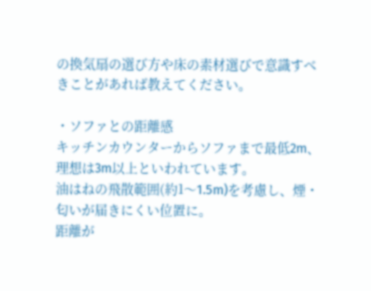の換気扇の選び方や床の素材選びで意識すべきことがあれば教えてください。

・ソファとの距離感
キッチンカウンターからソファまで最低2m、理想は3m以上といわれています。
油はねの飛散範囲(約1〜1.5m)を考慮し、煙・匂いが届きにくい位置に。
距離が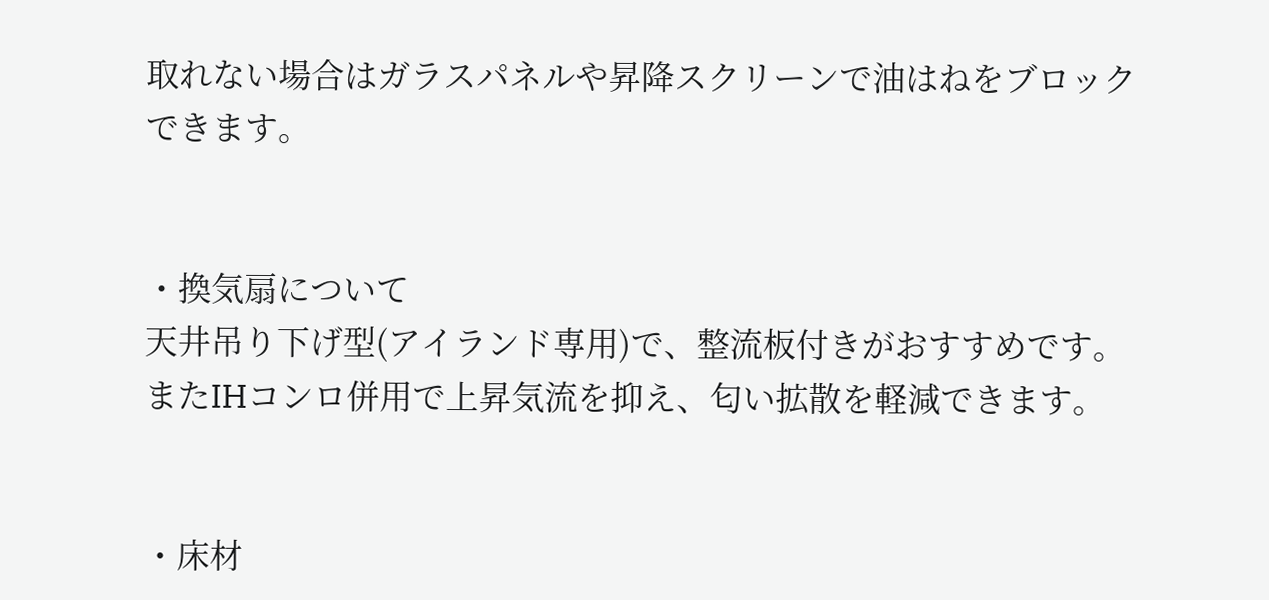取れない場合はガラスパネルや昇降スクリーンで油はねをブロックできます。


・換気扇について
天井吊り下げ型(アイランド専用)で、整流板付きがおすすめです。
またIHコンロ併用で上昇気流を抑え、匂い拡散を軽減できます。


・床材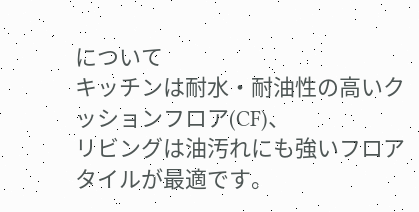について
キッチンは耐水・耐油性の高いクッションフロア(CF)、
リビングは油汚れにも強いフロアタイルが最適です。